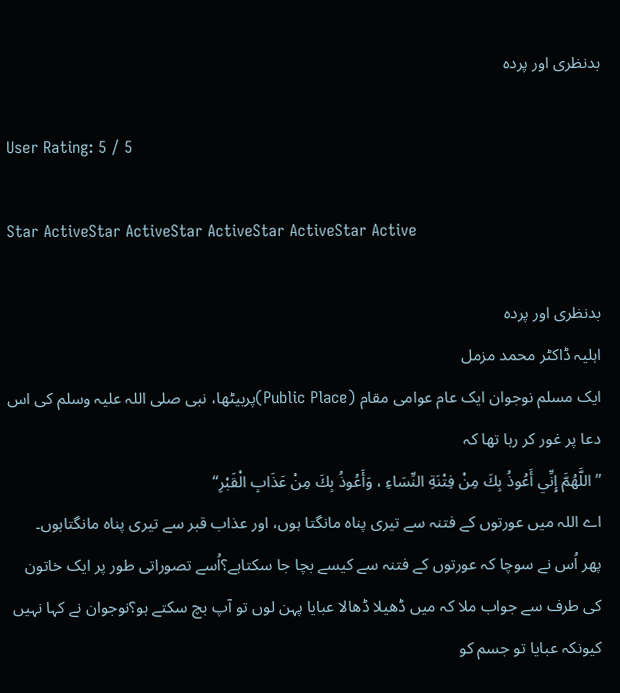بدنظری اور پردہ

User Rating: 5 / 5

Star ActiveStar ActiveStar ActiveStar ActiveStar Active

بدنظری اور پردہ
اہلیہ ڈاکٹر محمد مزمل
ایک مسلم نوجوان ایک عام عوامی مقام (Public Place)پربیٹھا، نبی صلی اللہ علیہ وسلم کی اس دعا پر غور کر رہا تھا کہ
”اللَّهُمَّ إِنِّي أَعُوذُ بِكَ مِنْ فِتْنَةِ النِّسَاءِ ، وَأَعُوذُ بِكَ مِنْ عَذَابِ الْقَبْرِ“
اے اللہ میں عورتوں کے فتنہ سے تیری پناہ مانگتا ہوں، اور عذاب قبر سے تیری پناہ مانگتاہوں۔
پھر اُس نے سوچا کہ عورتوں کے فتنہ سے کیسے بچا جا سکتاہے؟اُسے تصوراتی طور پر ایک خاتون کی طرف سے جواب ملا کہ میں ڈھیلا ڈھالا عبایا پہن لوں تو آپ بچ سکتے ہو؟نوجوان نے کہا نہیں کیونکہ عبایا تو جسم کو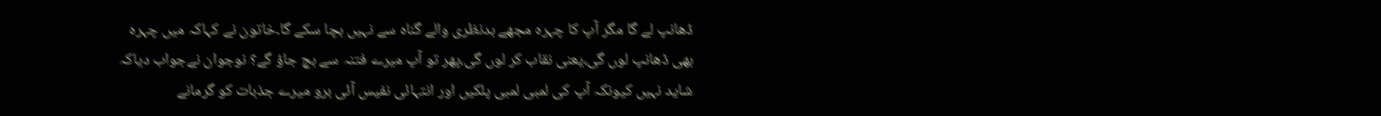ڈھانپ لے گا مگر آپ کا چہرہ مجھے بدنظری والے گناہ سے نہیں بچا سکے گا۔خاتون نے کہاکہ میں چہرہ بھی ڈھانپ لوں گی،یعنی نقاب کر لوں گی،پھر تو آپ میرے فتنہ سے بچ جاؤ گے؟ نوجوان نےجواب دیاکہ شاید نہیں کیونکہ آپ کی لمبی لمبی پلکیں اور انتہائی نفیس آئی برو میرے جذبات کو گرمانے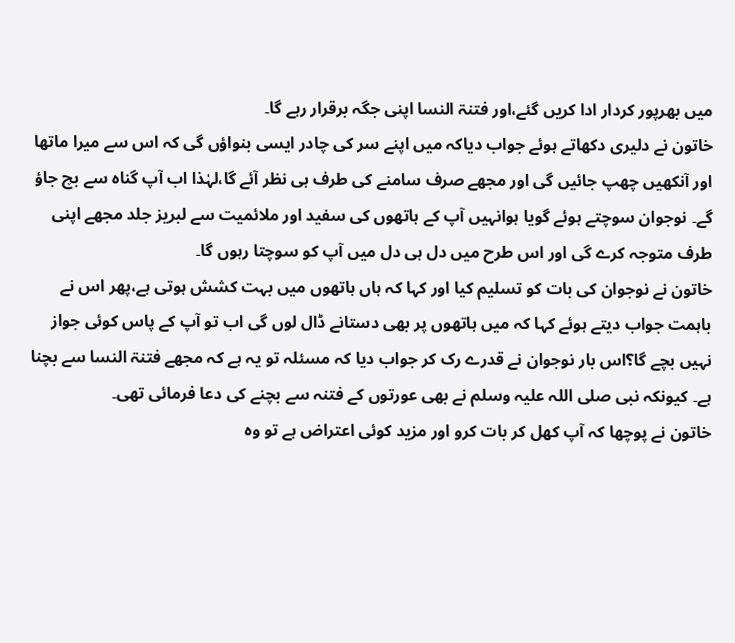میں بھرپور کردار ادا کریں گئے،اور فتنۃ النسا اپنی جگہ برقرار رہے گا۔
خاتون نے دلیری دکھاتے ہوئے جواب دیاکہ میں اپنے سر کی چادر ایسی بنواؤں گی کہ اس سے میرا ماتھا اور آنکھیں چھپ جائیں گی اور مجھے صرف سامنے کی طرف ہی نظر آئے گا،لہٰذا اب آپ گناہ سے بچ جاؤ گے۔ نوجوان سوچتے ہوئے گویا ہوانہیں آپ کے ہاتھوں کی سفید اور ملائمیت سے لبریز جلد مجھے اپنی طرف متوجہ کرے گی اور اس طرح میں دل ہی دل میں آپ کو سوچتا رہوں گا۔
خاتون نے نوجوان کی بات کو تسلیم کیا اور کہا کہ ہاں ہاتھوں میں بہت کشش ہوتی ہے،پھر اس نے باہمت جواب دیتے ہوئے کہا کہ میں ہاتھوں پر بھی دستانے ڈال لوں گی اب تو آپ کے پاس کوئی جواز نہیں بچے گا؟اس بار نوجوان نے قدرے رک کر جواب دیا کہ مسئلہ تو یہ ہے کہ مجھے فتنۃ النسا سے بچنا ہے۔ کیونکہ نبی صلی اللہ علیہ وسلم نے بھی عورتوں کے فتنہ سے بچنے کی دعا فرمائی تھی۔
خاتون نے پوچھا کہ آپ کھل کر بات کرو اور مزید کوئی اعتراض ہے تو وہ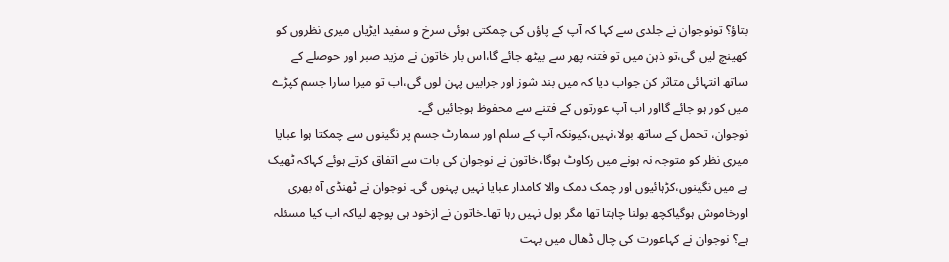بتاؤ؟ تونوجوان نے جلدی سے کہا کہ آپ کے پاؤں کی چمکتی ہوئی سرخ و سفید ایڑیاں میری نظروں کو کھینچ لیں گی،تو ذہن میں تو فتنہ پھر سے بیٹھ جائے گا،اس بار خاتون نے مزید صبر اور حوصلے کے ساتھ انتہائی متاثر کن جواب دیا کہ میں بند شوز اور جرابیں پہن لوں گی،اب تو میرا سارا جسم کپڑے میں کور ہو جائے گااور اب آپ عورتوں کے فتنے سے محفوظ ہوجائیں گے۔
نوجوان، تحمل کے ساتھ بولا،نہیں،کیونکہ آپ کے سلم اور سمارٹ جسم پر نگینوں سے چمکتا ہوا عبایا میری نظر کو متوجہ نہ ہونے میں رکاوٹ ہوگا،خاتون نے نوجوان کی بات سے اتفاق کرتے ہوئے کہاکہ ٹھیک ہے میں نگینوں،کڑہائیوں اور چمک دمک والا کامدار عبایا نہیں پہنوں گی۔ نوجوان نے ٹھنڈی آہ بھری اورخاموش ہوگیاکچھ بولنا چاہتا تھا مگر بول نہیں رہا تھا۔خاتون نے ازخود ہی پوچھ لیاکہ اب کیا مسئلہ ہے؟ نوجوان نے کہاعورت کی چال ڈھال میں بہت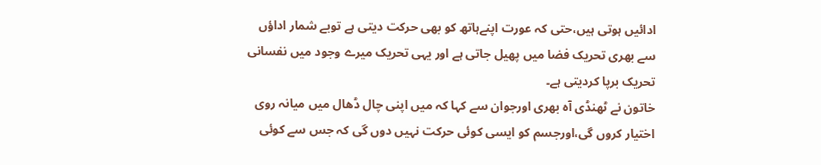ادائیں ہوتی ہیں،حتی کہ عورت اپنےہاتھ کو بھی حرکت دیتی ہے توبے شمار اداؤں سے بھری تحریک فضا میں پھیل جاتی ہے اور یہی تحریک میرے وجود میں نفسانی تحریک برپا کردیتی ہے۔
خاتون نے ٹھنڈی آہ بھری اورجوان سے کہا کہ میں اپنی چال ڈھال میں میانہ روی اختیار کروں گی،اورجسم کو ایسی کوئی حرکت نہیں دوں گی کہ جس سے کوئی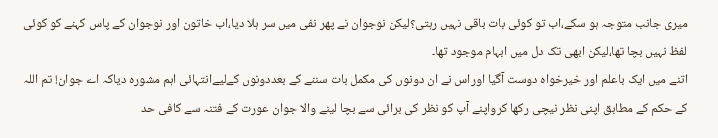میری جانب متوجہ ہو سکے،اب تو کوئی بات باقی نہیں رہتی؟لیکن نوجوان نے پھر نفی میں سر ہلا دیا،اب خاتون اور نوجوان کے پاس کہنے کو کوئی لفظ نہیں بچا تھا،لیکن ابھی تک دل میں ابہام موجود تھا۔
اتنے میں ایک باعلم اور خیرخواہ دوست آگیا اوراس نے ان دونوں کی مکمل بات سننے کے بعددونوں کےلیےانتہائی اہم مشورہ دیاکہ اے جوان! تم اللہ کے حکم کے مطابق اپنی نظر نیچی رکھا کرواپنے آپ کو نظر کی برائی سے بچا لینے والا جوان عورت کے فتنہ سے کافی حد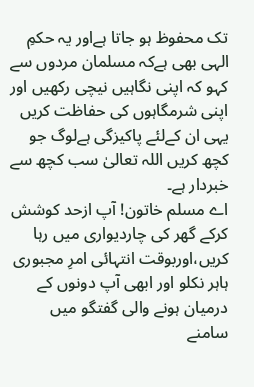تک محفوظ ہو جاتا ہےاور یہ حکمِ الہی بھی ہےکہ مسلمان مردوں سے کہو کہ اپنی نگاہیں نیچی رکھیں اور اپنی شرمگاہوں کی حفاظت کریں یہی ان کےلئے پاکیزگی ہےلوگ جو کچھ کریں اللہ تعالیٰ سب کچھ سے خبردار ہے۔
اے مسلم خاتون! آپ ازحد کوشش کرکے گھر کی چاردیواری میں رہا کریں،اوربوقت انتہائی امرِ مجبوری ہاہر نکلو اور ابھی آپ دونوں کے درمیان ہونے والی گفتگو میں سامنے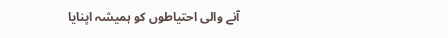آنے والی احتیاطوں کو ہمیشہ اپنایا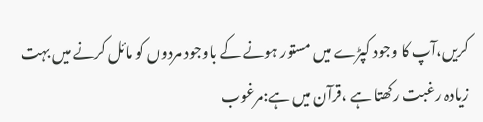کریں،آپ کا وجود کپڑے میں مستور ہونے کے باوجود مردوں کو مائل کرنے میں بہت زیادہ رغبت رکھتا ہے ،قرآن میں ہے:مرغوب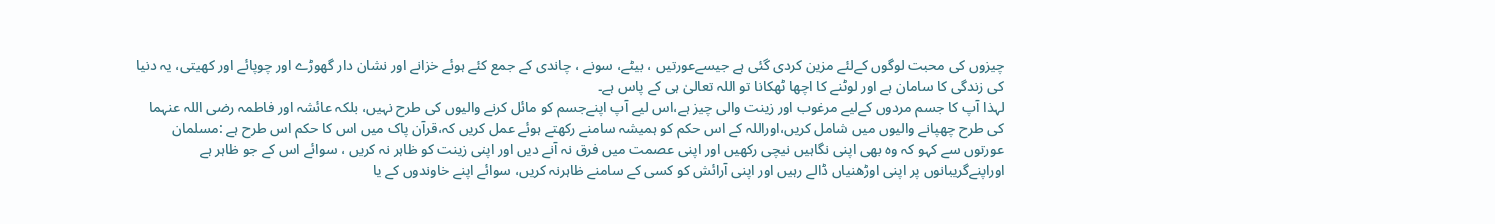چیزوں کی محبت لوگوں کےلئے مزین کردی گئی ہے جیسےعورتیں ، بیٹے، سونے ، چاندی کے جمع کئے ہوئے خزانے اور نشان دار گھوڑے اور چوپائے اور کھیتی، یہ دنیا کی زندگی کا سامان ہے اور لوٹنے کا اچھا ٹھکانا تو اللہ تعالیٰ ہی کے پاس ہے۔
لہذا آپ کا جسم مردوں کےلیے مرغوب اور زینت والی چیز ہے،اس لیے آپ اپنےجسم کو مائل کرنے والیوں کی طرح نہیں، بلکہ عائشہ اور فاطمہ رضی اللہ عنہما کی طرح چھپانے والیوں میں شامل کریں،اوراللہ کے اس حکم کو ہمیشہ سامنے رکھتے ہوئے عمل کریں کہ،قرآن پاک میں اس کا حکم اس طرح ہے :مسلمان عورتوں سے کہو کہ وه بھی اپنی نگاہیں نیچی رکھیں اور اپنی عصمت میں فرق نہ آنے دیں اور اپنی زینت کو ظاہر نہ کریں ، سوائے اس کے جو ظاہر ہے اوراپنےگریبانوں پر اپنی اوڑھنیاں ڈالے رہیں اور اپنی آرائش کو کسی کے سامنے ظاہرنہ کریں، سوائے اپنے خاوندوں کے یا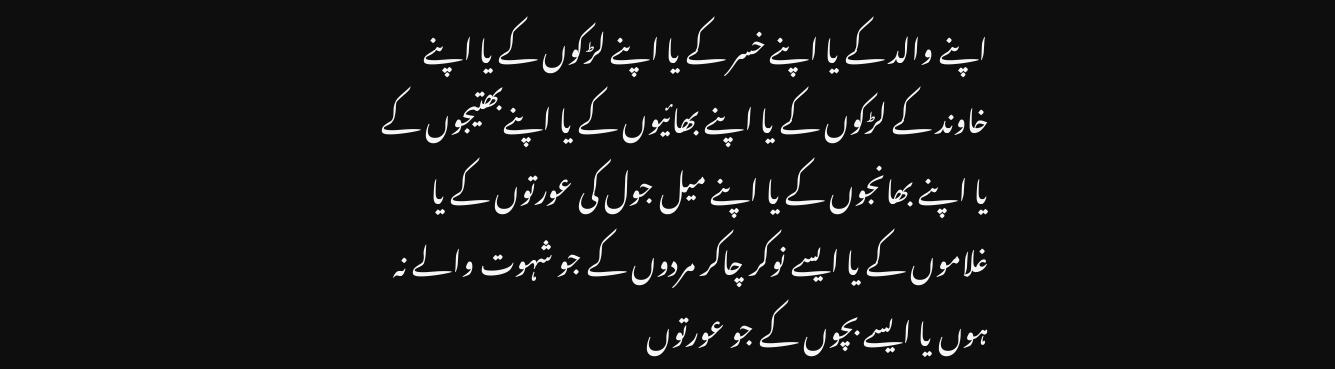اپنے والد کے یا اپنے خسر کے یا اپنے لڑکوں کے یا اپنے خاوند کے لڑکوں کے یا اپنے بھائیوں کے یا اپنےبھتیجوں کے یا اپنے بھانجوں کے یا اپنے میل جول کی عورتوں کے یا غلاموں کے یا ایسے نوکر چاکر مردوں کے جو شہوت والے نہ ہوں یا ایسے بچوں کے جو عورتوں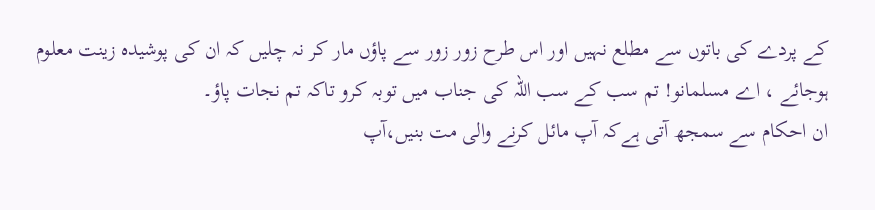کے پردے کی باتوں سے مطلع نہیں اور اس طرح زور زور سے پاؤں مار کر نہ چلیں کہ ان کی پوشیده زینت معلوم ہوجائے ، اے مسلمانو! تم سب کے سب اللہ کی جناب میں توبہ کرو تاکہ تم نجات پاؤ۔
ان احکام سے سمجھ آتی ہےکہ آپ مائل کرنے والی مت بنیں،آپ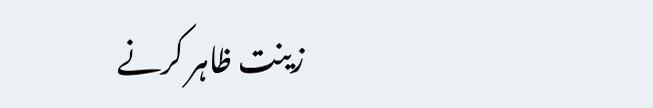زینت ظاہر کرنے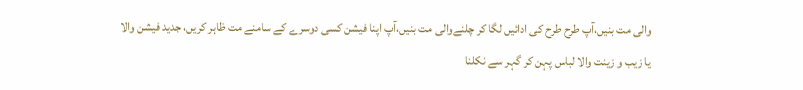والی مت بنیں،آپ طرح طرح کی ادائیں لگا کر چلنےوالی مت بنیں،آپ اپنا فیشن کسی دوسرے کے سامنے مت ظاہر کریں، جدید فیشن والا یا زیب و زینت والا لباس پہن کر گہر سے نکلنا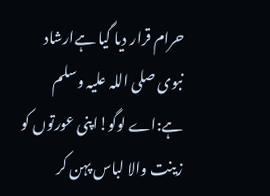حرام قرار دیا گیا ہےارشاد نبوی صلی اللہ علیہ وسلم ہے:اے لوگو!اپنی عورتوں کو زینت والا لباس پہن کر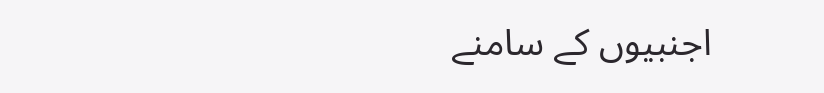اجنبیوں کے سامنے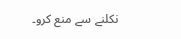نکلنے سے منع کرو۔